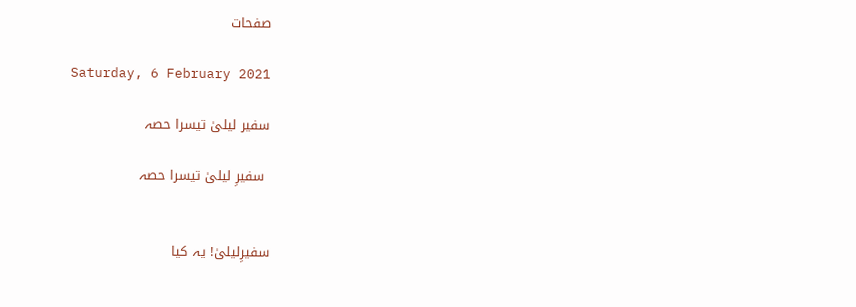صفحات

Saturday, 6 February 2021

سفیر لیلیٰ تیسرا حصہ

 سفیرِ لیلیٰ تیسرا حصہ


سفیرِلیلیٰ! یہ کیا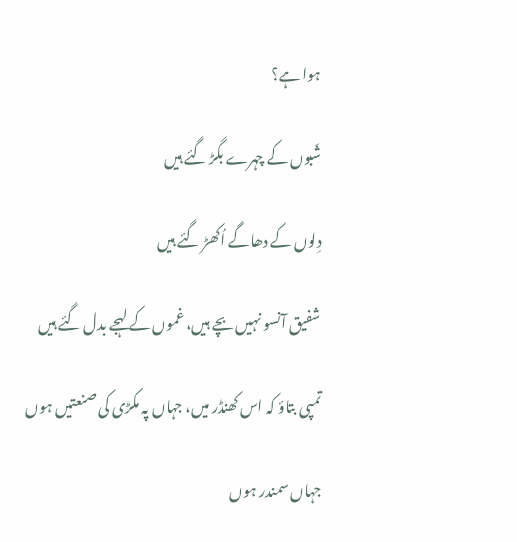ہوا ہے؟

شَبوں کے چہرے بگڑ گئے ہیں

دِلوں کے دھاگے اُکھڑ گئے ہیں

شفیق آنسو نہیں بچے ہیں، غموں کے لہجے بدل گئے ہیں

تمپی بتاؤ کہ اس کھنڈر میں، جہاں پہ مکڑی کی صنعتیں ہوں

جہاں سمندر ہوں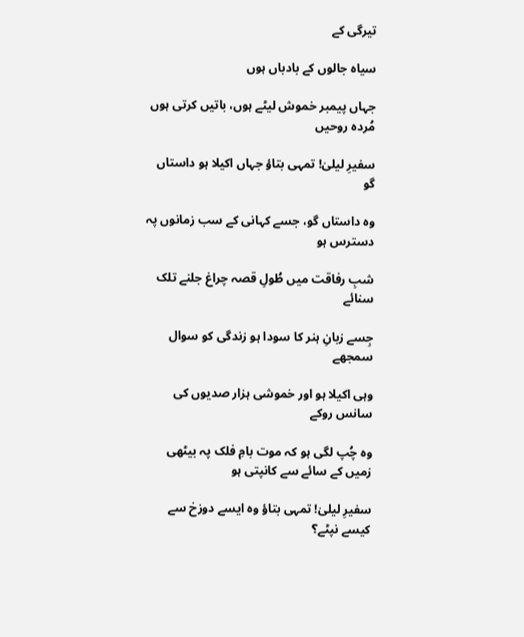تیرگی کے

سیاہ جالوں کے بادباں ہوں

جہاں پیمبر خموش لیٹے ہوں، باتیں کرتی ہوں مُردہ روحیں

سفیرِ لیلیٰ! تمہی بتاؤ جہاں اکیلا ہو داستاں گو

وہ داستاں گو، جسے کہانی کے سب زمانوں پہ دسترس ہو

شبِ رفاقت میں طُولِ قصہ چراغ جلنے تلک سنائے

جِسے زبانِ ہنر کا سودا ہو زندگی کو سوال سمجھے

وہی اکیلا ہو اور خموشی ہزار صدیوں کی سانس روکے

وہ چُپ لگی ہو کہ موت بامِ فلک پہ بیٹھی زمیں کے سائے سے کانپتی ہو

سفیرِ لیلیٰ! تمہی بتاؤ وہ ایسے دوزخ سے کیسے نپٹے؟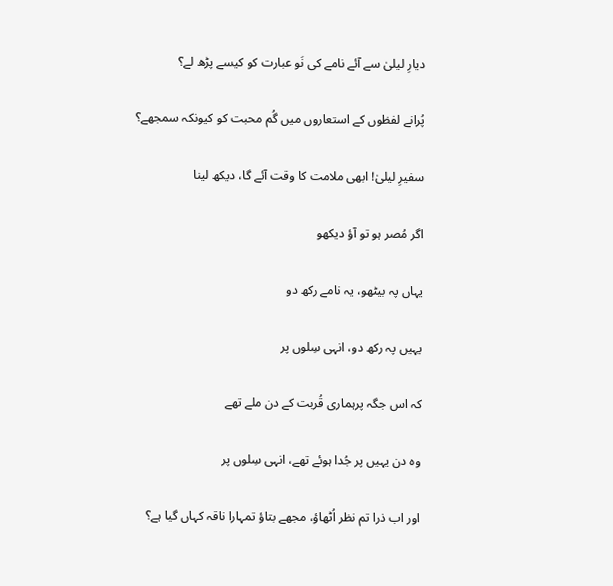دیارِ لیلیٰ سے آئے نامے کی نَو عبارت کو کیسے پڑھ لے؟

پُرانے لفظوں کے استعاروں میں گُم محبت کو کیونکہ سمجھے؟

سفیرِ لیلیٰ! ابھی ملامت کا وقت آئے گا، دیکھ لینا

اگر مُصر ہو تو آؤ دیکھو

یہاں پہ بیٹھو، یہ نامے رکھ دو

یہیں پہ رکھ دو، انہی سِلوں پر

کہ اس جگہ پرہماری قُربت کے دن ملے تھے

وہ دن یہیں پر جُدا ہوئے تھے، انہی سِلوں پر

اور اب ذرا تم نظر اُٹھاؤ، مجھے بتاؤ تمہارا ناقہ کہاں گیا ہے؟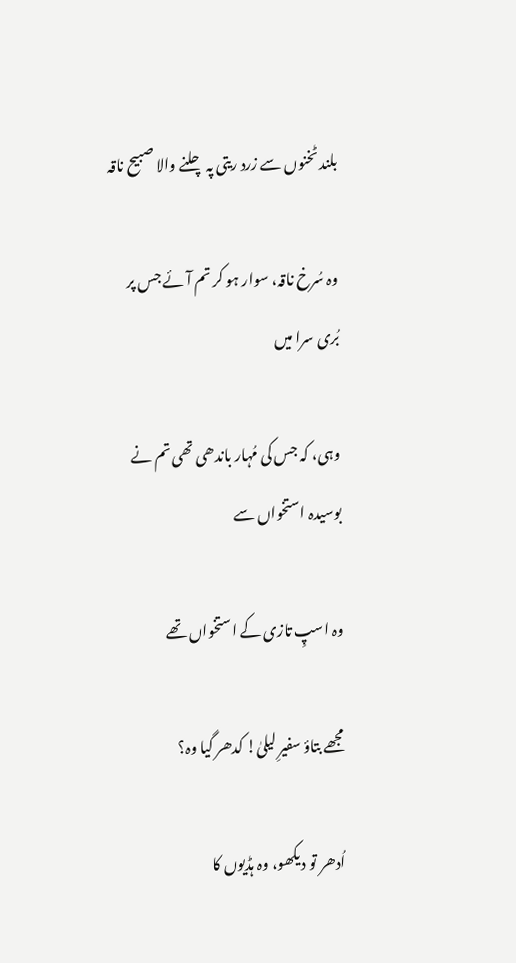بلند ٹخنوں سے زرد ریتی پہ چلنے والا صبیح ناقہ

وہ سُرخ ناقہ، سوار ہو کر تم آئے جس پر بُری سرا میں

وہی، کہ جس کی مُہار باندھی تھی تم نے بوسیدہ استخواں سے

وہ اسپِ تازی کے استخواں تھے

مجھے بتاؤ سفیرِ لیلیٰ! کدھر گیا وہ؟

اُدھر تو دیکھو، وہ ہڈیوں کا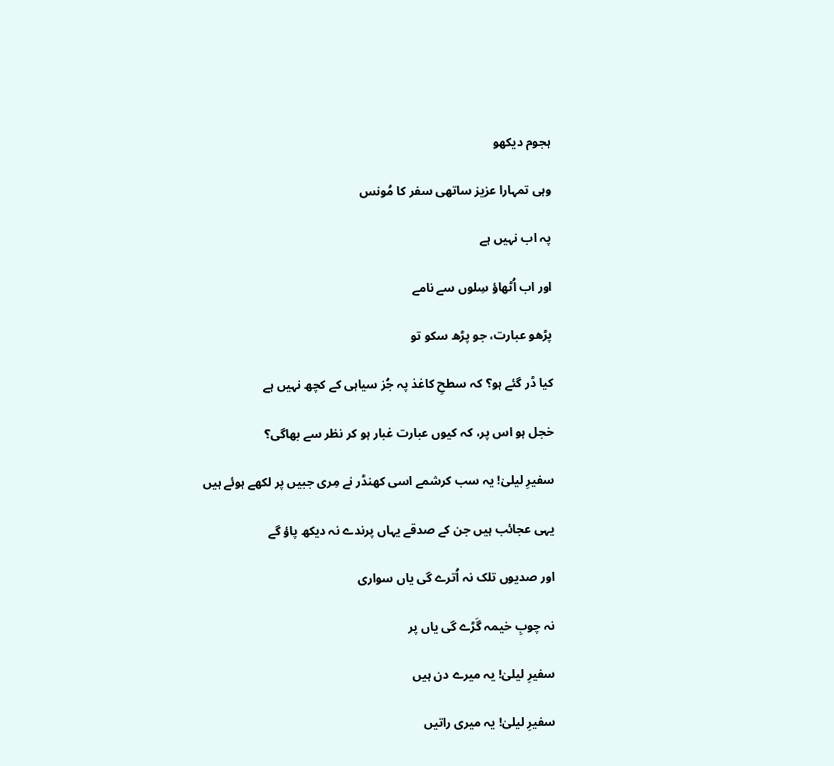ہجوم دیکھو

وہی تمہارا عزیز ساتھی سفر کا مُونس

پہ اب نہیں ہے

اور اب اُٹھاؤ سِلوں سے نامے

پڑھو عبارت، جو پڑھ سکو تو

کیا ڈر گئے ہو؟ کہ سطحِ کاغذ پہ جُز سیاہی کے کچھ نہیں ہے

خجل ہو اس پر، کہ کیوں عبارت غبار ہو کر نظر سے بھاگی؟

سفیرِ لیلیٰ! یہ سب کرشمے اسی کھنڈر نے مِری جبیں پر لکھے ہوئے ہیں

یہی عجائب ہیں جن کے صدقے یہاں پرندے نہ دیکھ پاؤ گے

اور صدیوں تلک نہ اُترے گی یاں سواری

نہ چوبِ خیمہ گَڑے گی یاں پر

سفیرِ لیلیٰ! یہ میرے دن ہیں

سفیرِ لیلیٰ! یہ میری راتیں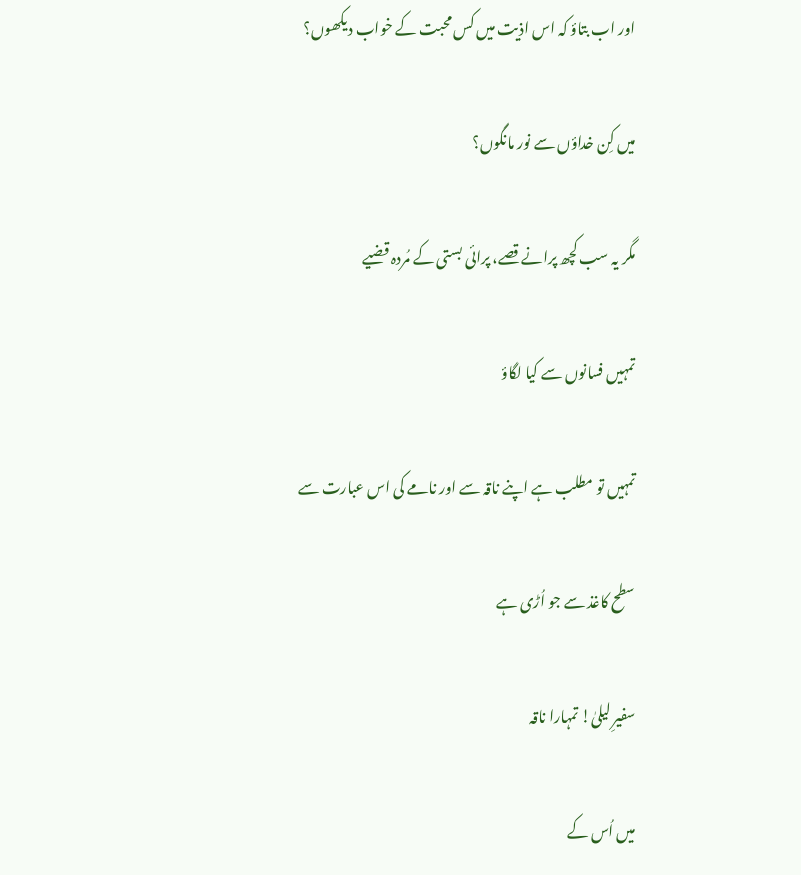اور اب بتاؤ کہ اس اذیت میں کس محبت کے خواب دیکھوں؟

میں کِن خداؤں سے نور مانگوں؟

مگر یہ سب کچھ پرانے قصے، پرائی بستی کے مُردہ قضیے

تمہیں فسانوں سے کیا لگاؤ

تمہیں تو مطلب ہے اپنے ناقہ سے اور نامے کی اس عبارت سے

سطح کاغذ سے جو اُڑی ہے

سفیرِ لیلیٰ! تمہارا ناقہ

میں اُس کے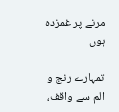مرنے پر غمزدہ ہوں

تمہارے رنج و الم سے واقف،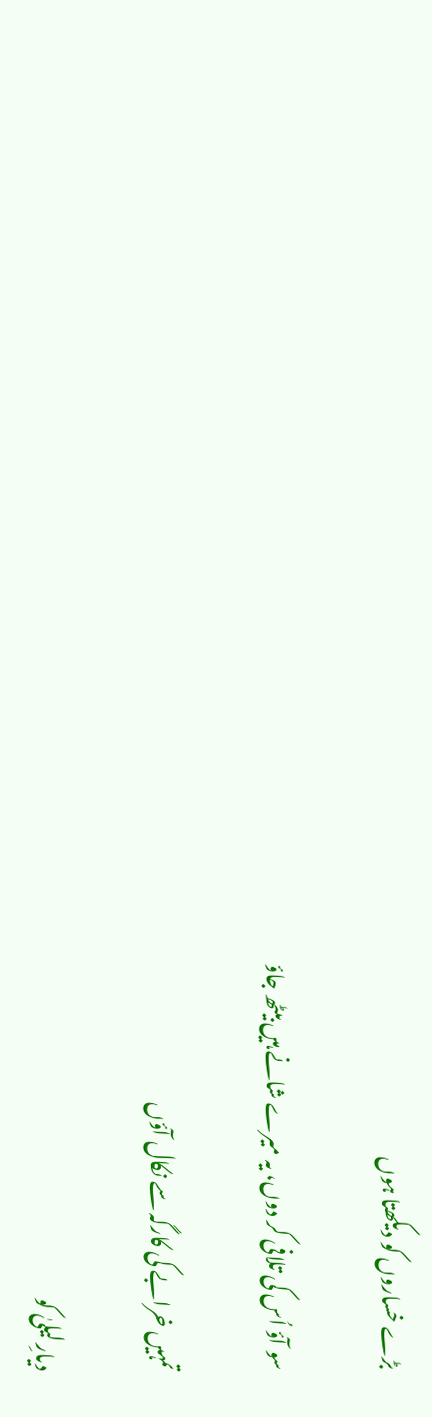بڑے خساروں کو دیکھتا ہوں

سو آؤ اُس کی تلافی کر دوں، یہ میرے شانے ہیں بیٹھ جاؤ

تمہیں خرابے کی کارگہ سے نکال آؤں

دیارِ لیلیٰ کو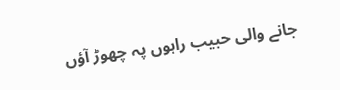جانے والی حبیب راہوں پہ چھوڑ آؤں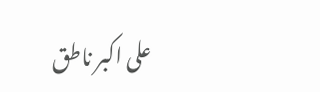علی اکبر ناطق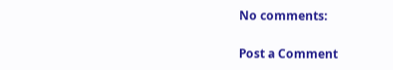No comments:

Post a Comment